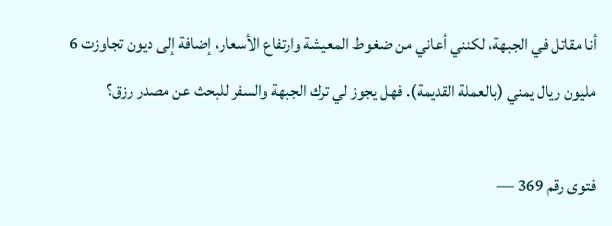أنا مقاتل في الجبهة، لكنني أعاني من ضغوط المعيشة وارتفاع الأسعار، إضافة إلى ديون تجاوزت 6 مليون ريال يمني (بالعملة القديمة). فهل يجوز لي ترك الجبهة والسفر للبحث عن مصدر رزق؟

فتوى رقم 369 —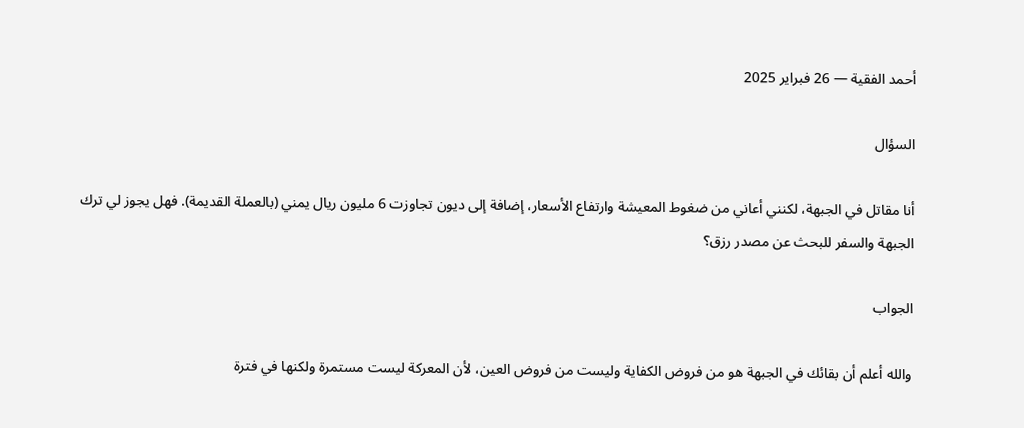أحمد الفقية — 26 فبراير 2025

السؤال

أنا مقاتل في الجبهة، لكنني أعاني من ضغوط المعيشة وارتفاع الأسعار، إضافة إلى ديون تجاوزت 6 مليون ريال يمني (بالعملة القديمة). فهل يجوز لي ترك الجبهة والسفر للبحث عن مصدر رزق؟

الجواب

والله أعلم أن بقائك في الجبهة هو من فروض الكفاية وليست من فروض العين، لأن المعركة ليست مستمرة ولكنها في فترة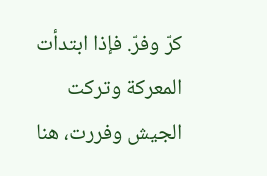كرّ وفرّ. فإذا ابتدأت المعركة وتركت الجيش وفررت، هنا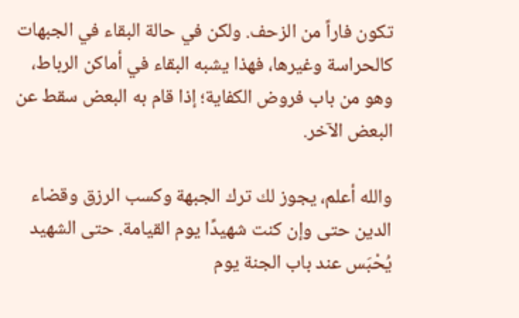تكون فاراً من الزحف. ولكن في حالة البقاء في الجبهات كالحراسة وغيرها، فهذا يشبه البقاء في أماكن الرباط، وهو من باب فروض الكفاية؛ إذا قام به البعض سقط عن البعض الآخر.

والله أعلم، يجوز لك ترك الجبهة وكسب الرزق وقضاء الدين حتى وإن كنت شهيدًا يوم القيامة. حتى الشهيد يُحْبَس عند باب الجنة يوم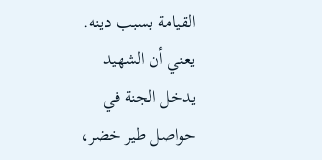القيامة بسبب دينه. يعني أن الشهيد يدخل الجنة في حواصل طير خضر،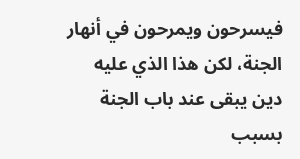فيسرحون ويمرحون في أنهار الجنة، لكن هذا الذي عليه دين يبقى عند باب الجنة بسبب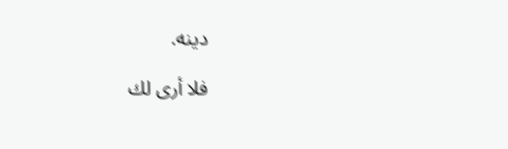دينه.

فلا أرى لك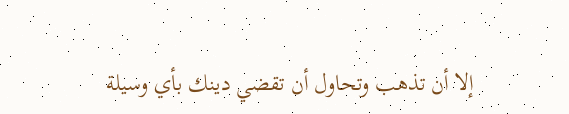إلا أن تذهب وتحاول أن تقضي دينك بأي وسيلة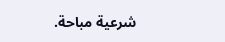شرعية مباحة.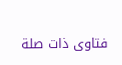فتاوى ذات صلة